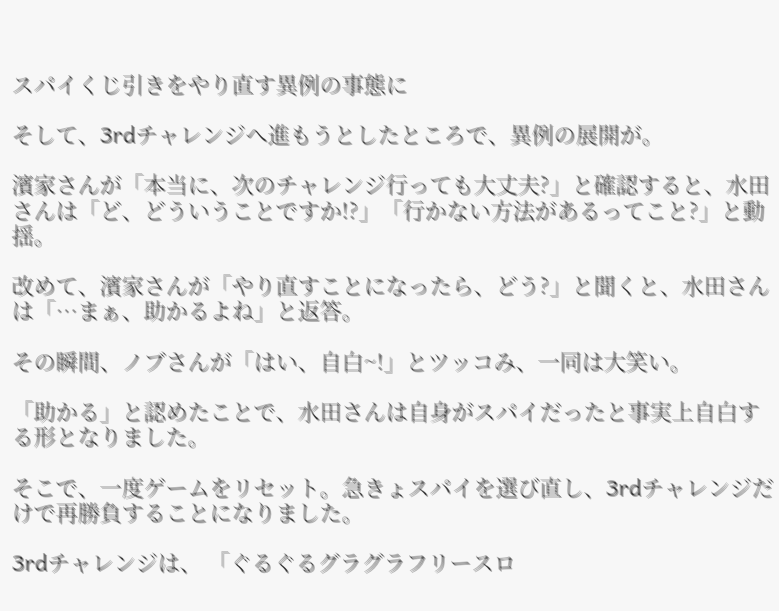スパイくじ引きをやり直す異例の事態に

そして、3rdチャレンジへ進もうとしたところで、異例の展開が。

濱家さんが「本当に、次のチャレンジ行っても大丈夫?」と確認すると、水田さんは「ど、どういうことですか!?」「行かない方法があるってこと?」と動揺。

改めて、濱家さんが「やり直すことになったら、どう?」と聞くと、水田さんは「…まぁ、助かるよね」と返答。

その瞬間、ノブさんが「はい、自白~!」とツッコみ、一同は大笑い。

「助かる」と認めたことで、水田さんは自身がスパイだったと事実上自白する形となりました。

そこで、一度ゲームをリセット。急きょスパイを選び直し、3rdチャレンジだけで再勝負することになりました。

3rdチャレンジは、 「ぐるぐるグラグラフリースロ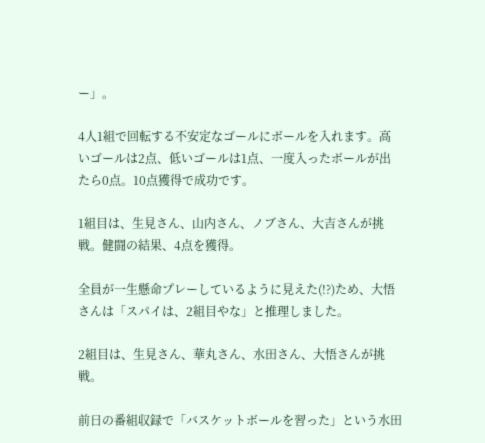ー」。

4人1組で回転する不安定なゴールにボールを入れます。高いゴールは2点、低いゴールは1点、一度入ったボールが出たら0点。10点獲得で成功です。

1組目は、生見さん、山内さん、ノブさん、大吉さんが挑戦。健闘の結果、4点を獲得。

全員が一生懸命プレーしているように見えた(!?)ため、大悟さんは「スパイは、2組目やな」と推理しました。

2組目は、生見さん、華丸さん、水田さん、大悟さんが挑戦。

前日の番組収録で「バスケットボールを習った」という水田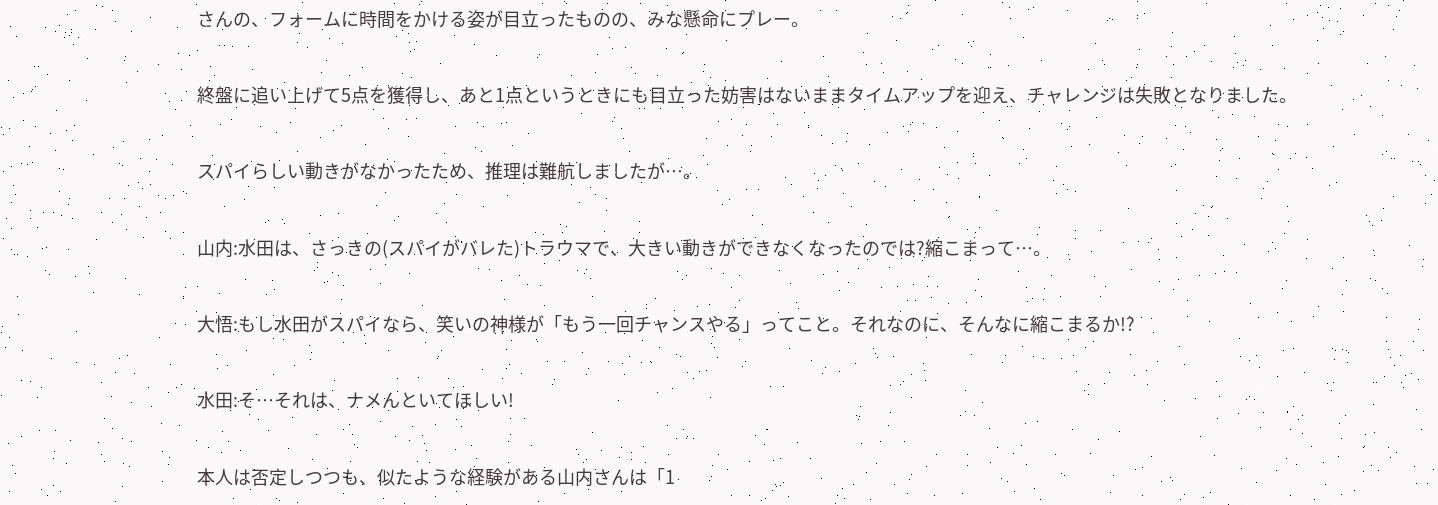さんの、フォームに時間をかける姿が目立ったものの、みな懸命にプレー。

終盤に追い上げて5点を獲得し、あと1点というときにも目立った妨害はないままタイムアップを迎え、チャレンジは失敗となりました。

スパイらしい動きがなかったため、推理は難航しましたが…。

山内:水田は、さっきの(スパイがバレた)トラウマで、大きい動きができなくなったのでは?縮こまって…。

大悟:もし水田がスパイなら、笑いの神様が「もう一回チャンスやる」ってこと。それなのに、そんなに縮こまるか!?

水田:そ…それは、ナメんといてほしい!

本人は否定しつつも、似たような経験がある山内さんは「1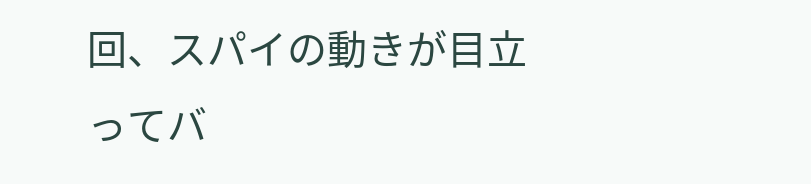回、スパイの動きが目立ってバ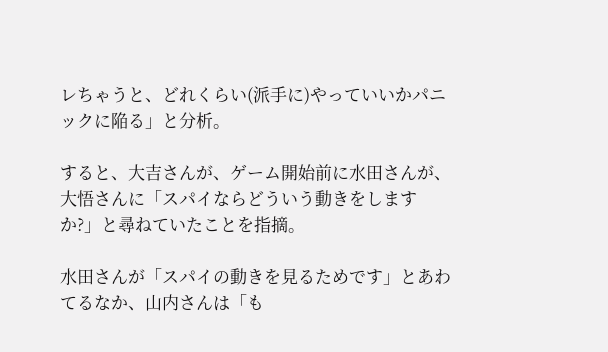レちゃうと、どれくらい(派手に)やっていいかパニックに陥る」と分析。

すると、大吉さんが、ゲーム開始前に水田さんが、大悟さんに「スパイならどういう動きをしますか?」と尋ねていたことを指摘。

水田さんが「スパイの動きを見るためです」とあわてるなか、山内さんは「も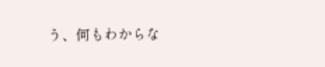う、何もわからな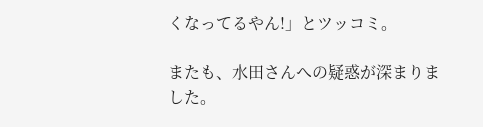くなってるやん!」とツッコミ。

またも、水田さんへの疑惑が深まりました。